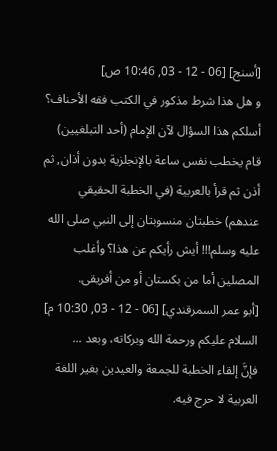[أسنج] [06 - 12 - 03, 10:46 ص]
و هل هذا شرط مذكور في الكتب فقه الأحناف؟ أسلكم هذا السؤال لآن الإمام (أحد التبلغيين) قام يخطب نفس ساعة بالإنجلزية بدون أذان, ثم أذن ثم قرأ بالعربية (في الخطبة الحقيقي عندهم) خطبتان منسوبتان إلى النبي صلى الله عليه وسلم!!! أيش رأيكم عن هذا؟ وأغلب المصلين أما من بكستان أو من أفريقى.
[أبو عمر السمرقندي] [06 - 12 - 03, 10:30 م]
السلام عليكم ورحمة الله وبركاته، وبعد ...
فإنَّ إلقاء الخطبة للجمعة والعيدين بغير اللغة العربية لا حرج فيه.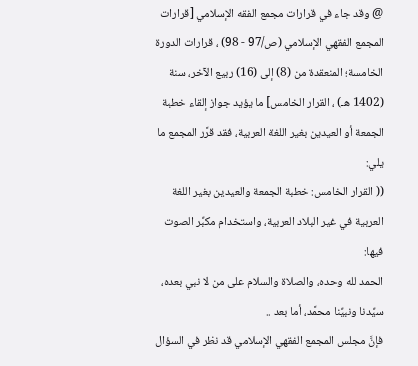@ وقد جاء في قرارات مجمع الفقه الإسلامي [قرارات المجمع الفقهي الإسلامي (ص/97 - 98) ، قرارات الدورة الخامسة؛ المنعقدة من (8) إلى (16) ربيع الآخر، سنة (1402 هـ) ، القرار الخامس] ما يؤيد جواز إلقاء خطبة الجمعة أو العيدين بغير اللغة العربية، فقد قرَّر المجمع ما يلي:
(( القرار الخامس: خطبة الجمعة والعيدين بغير اللغة العربية في غير البلاد العربية، واستخدام مكبِّر الصوت فيها:
الحمد لله وحده، والصلاة والسلام على من لا نبي بعده، سيِّدنا ونبيِّنا محمَّد، أما بعد ..
فإنَّ مجلس المجمع الفقهي الإسلامي قد نظر في السؤال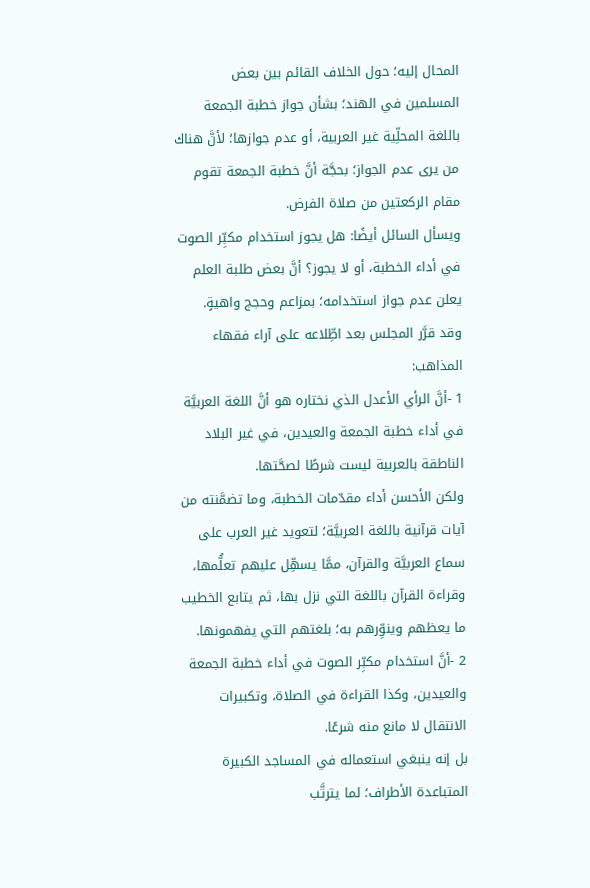المحال إليه؛ حول الخلاف القائم بين بعض المسلمين في الهند؛ بشأن جواز خطبة الجمعة باللغة المحلِّية غير العربية، أو عدم جوازها؛ لأنَّ هناك من يرى عدم الجواز؛ بحجَّة أنَّ خطبة الجمعة تقوم مقام الركعتين من صلاة الفرض.
ويسأل السائل أيضًا: هل يجوز استخدام مكبِّر الصوت في أداء الخطبة، أو لا يجوز؟ أنَّ بعض طلبة العلم يعلن عدم جواز استخدامه؛ بمزاعم وحجج واهيةٍ.
وقد قرَّر المجلس بعد اطِّلاعه على آراء فقهاء المذاهب:
1 -أنَّ الرأي الأعدل الذي نختاره هو أنَّ اللغة العربيَّة في أداء خطبة الجمعة والعيدين، في غير البلاد الناطقة بالعربية ليست شرطًا لصحَّتها.
ولكن الأحسن أداء مقدّمات الخطبة، وما تضمَّنته من آيات قرآنية باللغة العربيَّة؛ لتعويد غير العرب على سماع العربيَّة والقرآن، ممَّا يسهِّل عليهم تعلُّمها، وقراءة القرآن باللغة التي نزل بها، ثم يتابع الخطيب ما يعظهم وينوِّرهم به؛ بلغتهم التي يفهمونها.
2 -أنَّ استخدام مكبِّر الصوت في أداء خطبة الجمعة والعيدين، وكذا القراءة في الصلاة، وتكبيرات الانتقال لا مانع منه شرعًا.
بل إنه ينبغي استعماله في المساجد الكبيرة المتباعدة الأطراف؛ لما يترتَّب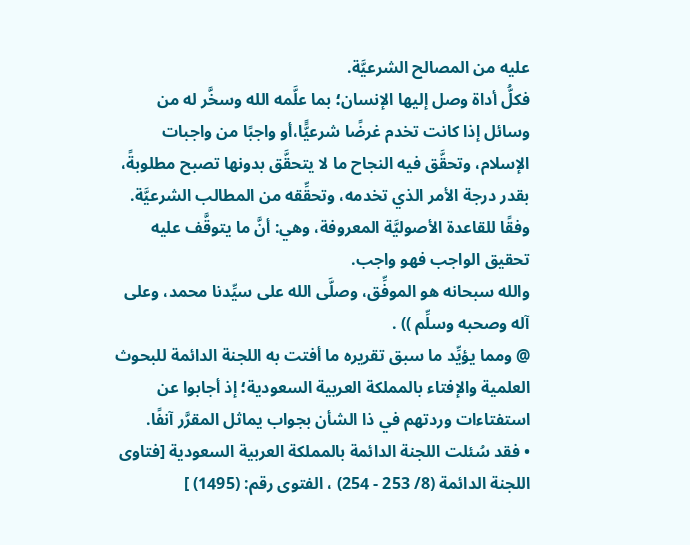عليه من المصالح الشرعيَّة.
فكلُّ أداة وصل إليها الإنسان؛ بما علَّمه الله وسخَّر له من وسائل إذا كانت تخدم غرضًا شرعيًَّا،أو واجبًا من واجبات الإسلام، وتحقَّق فيه النجاح ما لا يتحقَّق بدونها تصبح مطلوبةً، بقدر درجة الأمر الذي تخدمه، وتحقِّقه من المطالب الشرعيَّة.
وفقًا للقاعدة الأصوليَّة المعروفة، وهي: أنَّ ما يتوقَّف عليه تحقيق الواجب فهو واجب.
والله سبحانه هو الموفِّق، وصلَّى الله على سيِّدنا محمد، وعلى آله وصحبه وسلِّم )) .
@ ومما يؤيِّد ما سبق تقريره ما أفتت به اللجنة الدائمة للبحوث العلمية والإفتاء بالمملكة العربية السعودية؛ إذ أجابوا عن استفتاءات وردتهم في ذا الشأن بجواب يماثل المقرَّر آنفًا.
• فقد سُئلت اللجنة الدائمة بالمملكة العربية السعودية [فتاوى اللجنة الدائمة (8/ 253 - 254) ، الفتوى رقم: (1495) ]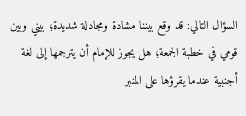السؤال التالي: قد وقع بيننا مشادة ومجادلة شديدة؛ بيني وبين قومي في خطبة الجمعة؛ هل يجوز للإمام أن يترجمها إلى لغة أجنبية عندما يقرؤها على المنبر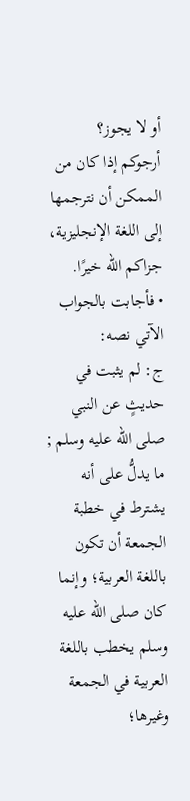أو لا يجوز؟
أرجوكم إذا كان من الممكن أن نترجمها إلى اللغة الإنجليزية، جزاكم الله خيرًا.
• فأجابت بالجواب الآتي نصه:
ج: لم يثبت في حديثٍ عن النبي صلى الله عليه وسلم ; ما يدلُّ على أنه يشترط في خطبة الجمعة أن تكون باللغة العربية؛ وإنما كان صلى الله عليه وسلم يخطب باللغة العربية في الجمعة وغيرها؛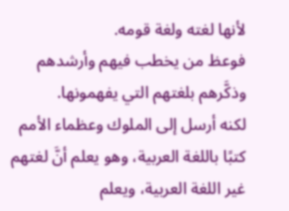لأنها لغته ولغة قومه.
فوعظ من يخطب فيهم وأرشدهم وذكَّرهم بلغتهم التي يفهمونها.
لكنه أرسل إلى الملوك وعظماء الأمم كتبًا باللغة العربية، وهو يعلم أنَّ لغتهم غير اللغة العربية، ويعلم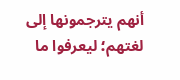أنهم يترجمونها إلى لغتهم؛ ليعرفوا ما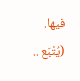فيها.
(يُتْبَع ..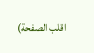اقلب الصفحة)